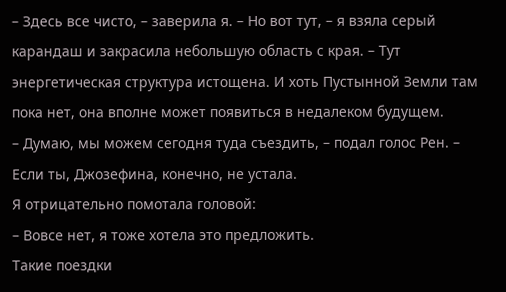– Здесь все чисто, – заверила я. – Но вот тут, – я взяла серый карандаш и закрасила небольшую область с края. – Тут энергетическая структура истощена. И хоть Пустынной Земли там пока нет, она вполне может появиться в недалеком будущем.
– Думаю, мы можем сегодня туда съездить, – подал голос Рен. – Если ты, Джозефина, конечно, не устала.
Я отрицательно помотала головой:
– Вовсе нет, я тоже хотела это предложить.
Такие поездки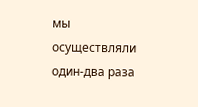мы осуществляли один-два раза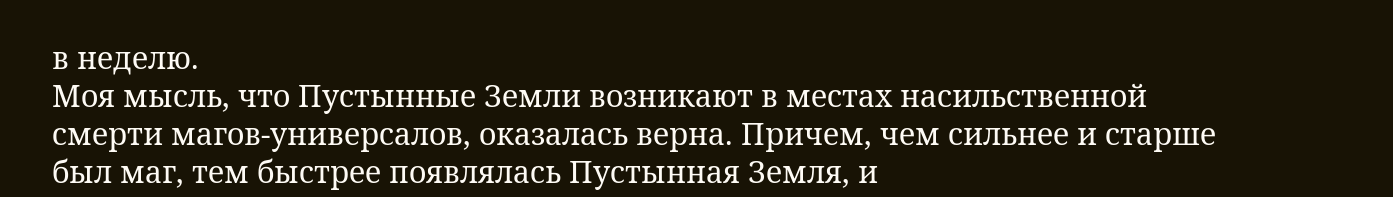в неделю.
Моя мысль, что Пустынные Земли возникают в местах насильственной смерти магов-универсалов, оказалась верна. Причем, чем сильнее и старше был маг, тем быстрее появлялась Пустынная Земля, и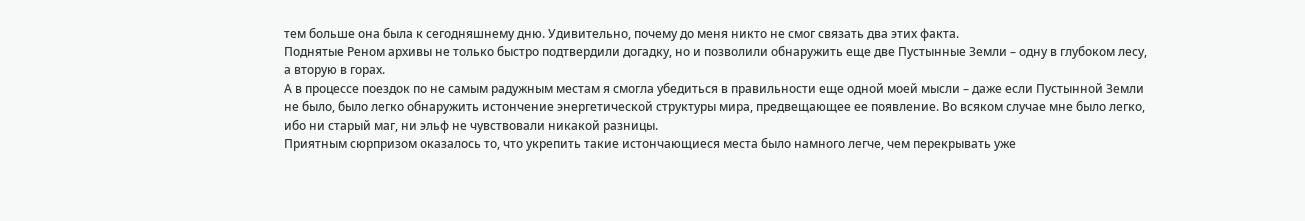тем больше она была к сегодняшнему дню. Удивительно, почему до меня никто не смог связать два этих факта.
Поднятые Реном архивы не только быстро подтвердили догадку, но и позволили обнаружить еще две Пустынные Земли – одну в глубоком лесу, а вторую в горах.
А в процессе поездок по не самым радужным местам я смогла убедиться в правильности еще одной моей мысли – даже если Пустынной Земли не было, было легко обнаружить истончение энергетической структуры мира, предвещающее ее появление. Во всяком случае мне было легко, ибо ни старый маг, ни эльф не чувствовали никакой разницы.
Приятным сюрпризом оказалось то, что укрепить такие истончающиеся места было намного легче, чем перекрывать уже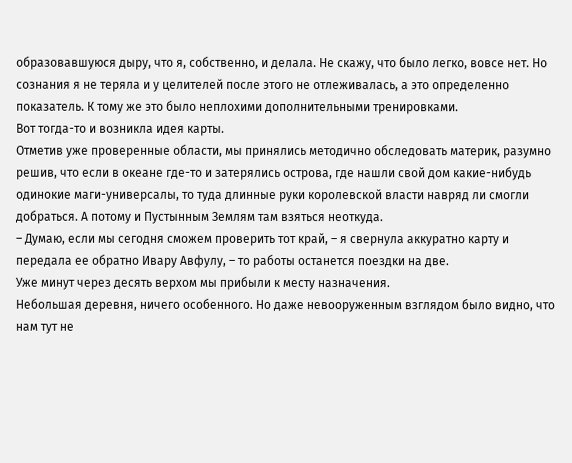образовавшуюся дыру, что я, собственно, и делала. Не скажу, что было легко, вовсе нет. Но сознания я не теряла и у целителей после этого не отлеживалась, а это определенно показатель. К тому же это было неплохими дополнительными тренировками.
Вот тогда-то и возникла идея карты.
Отметив уже проверенные области, мы принялись методично обследовать материк, разумно решив, что если в океане где-то и затерялись острова, где нашли свой дом какие-нибудь одинокие маги-универсалы, то туда длинные руки королевской власти навряд ли смогли добраться. А потому и Пустынным Землям там взяться неоткуда.
– Думаю, если мы сегодня сможем проверить тот край, – я свернула аккуратно карту и передала ее обратно Ивару Авфулу, – то работы останется поездки на две.
Уже минут через десять верхом мы прибыли к месту назначения.
Небольшая деревня, ничего особенного. Но даже невооруженным взглядом было видно, что нам тут не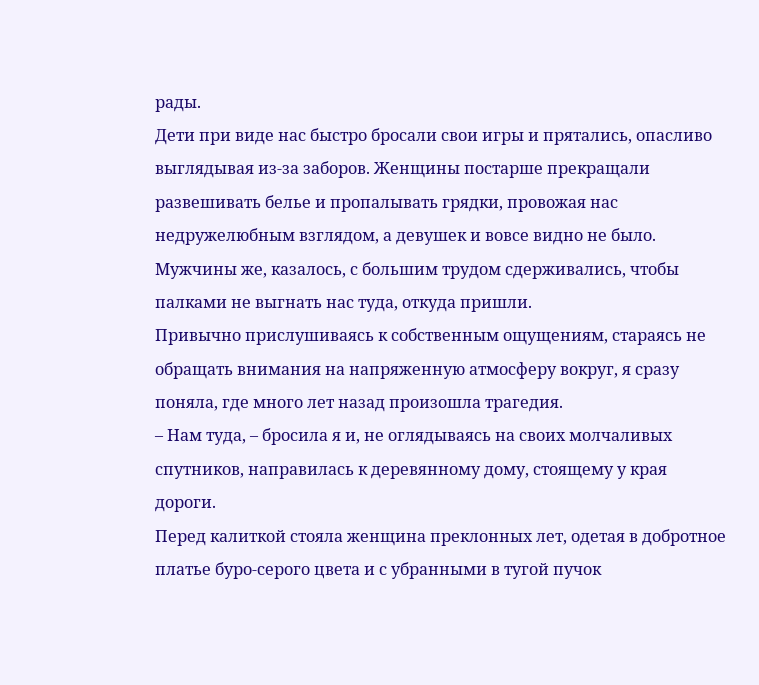рады.
Дети при виде нас быстро бросали свои игры и прятались, опасливо выглядывая из-за заборов. Женщины постарше прекращали развешивать белье и пропалывать грядки, провожая нас недружелюбным взглядом, а девушек и вовсе видно не было. Мужчины же, казалось, с большим трудом сдерживались, чтобы палками не выгнать нас туда, откуда пришли.
Привычно прислушиваясь к собственным ощущениям, стараясь не обращать внимания на напряженную атмосферу вокруг, я сразу поняла, где много лет назад произошла трагедия.
– Нам туда, – бросила я и, не оглядываясь на своих молчаливых спутников, направилась к деревянному дому, стоящему у края дороги.
Перед калиткой стояла женщина преклонных лет, одетая в добротное платье буро-серого цвета и с убранными в тугой пучок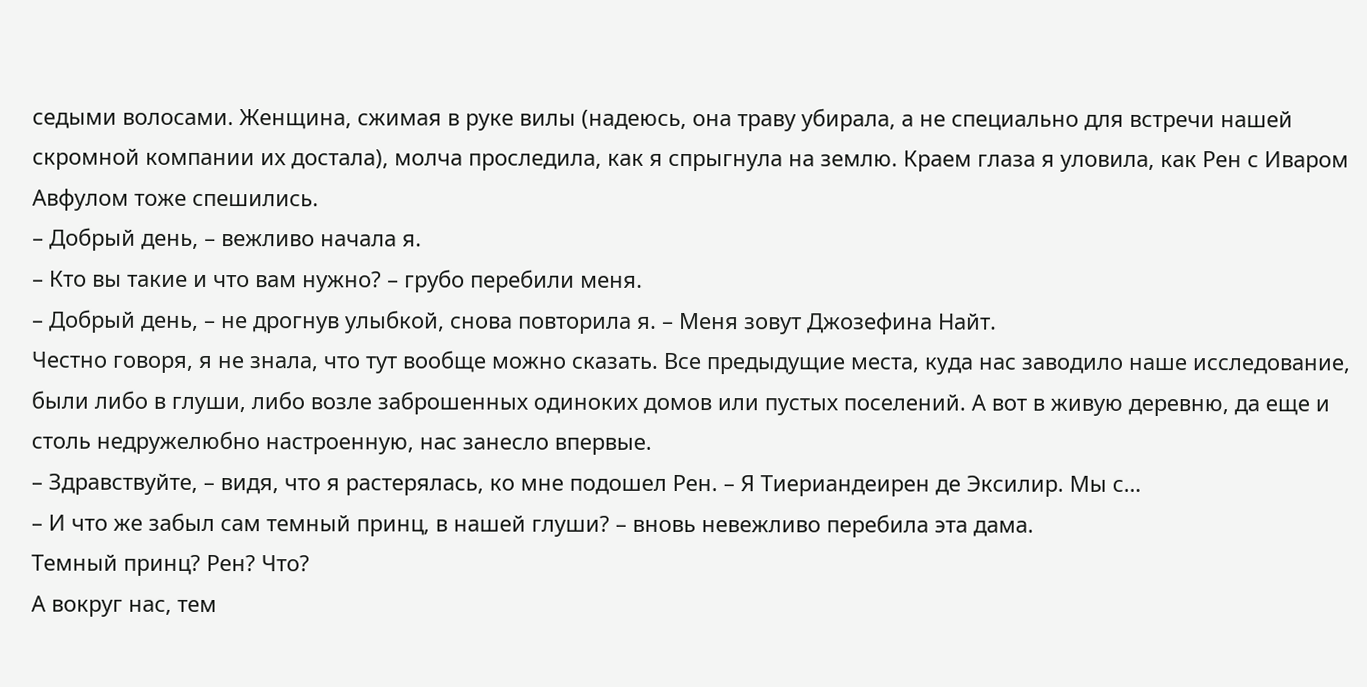седыми волосами. Женщина, сжимая в руке вилы (надеюсь, она траву убирала, а не специально для встречи нашей скромной компании их достала), молча проследила, как я спрыгнула на землю. Краем глаза я уловила, как Рен с Иваром Авфулом тоже спешились.
– Добрый день, – вежливо начала я.
– Кто вы такие и что вам нужно? – грубо перебили меня.
– Добрый день, – не дрогнув улыбкой, снова повторила я. – Меня зовут Джозефина Найт.
Честно говоря, я не знала, что тут вообще можно сказать. Все предыдущие места, куда нас заводило наше исследование, были либо в глуши, либо возле заброшенных одиноких домов или пустых поселений. А вот в живую деревню, да еще и столь недружелюбно настроенную, нас занесло впервые.
– Здравствуйте, – видя, что я растерялась, ко мне подошел Рен. – Я Тиериандеирен де Эксилир. Мы с…
– И что же забыл сам темный принц, в нашей глуши? – вновь невежливо перебила эта дама.
Темный принц? Рен? Что?
А вокруг нас, тем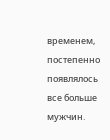временем, постепенно появлялось все больше мужчин.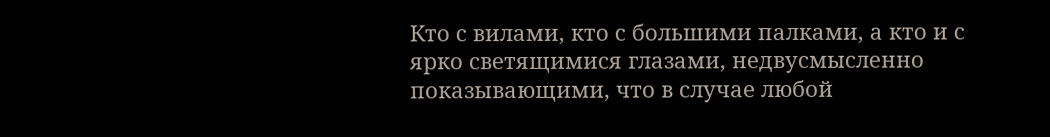Кто с вилами, кто с большими палками, а кто и с ярко светящимися глазами, недвусмысленно показывающими, что в случае любой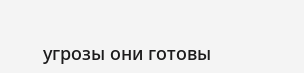угрозы они готовы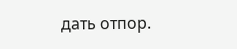дать отпор.